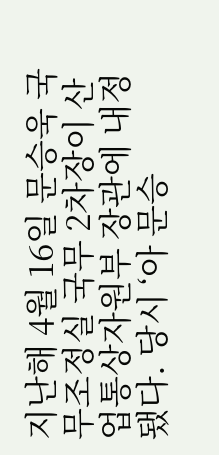지난해 4월 16일 문승욱 국무조정실 국무 2차장이 산업통상자원부 장관에 내정됐다. 당시 ‘아 문승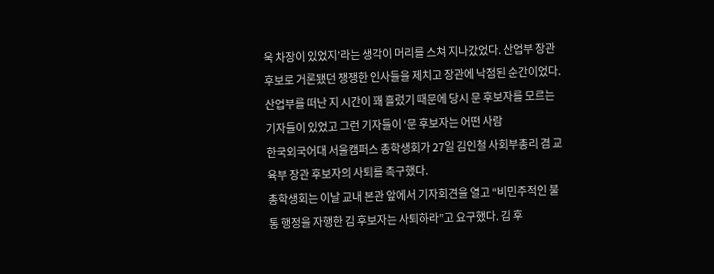욱 차장이 있었지’라는 생각이 머리를 스쳐 지나갔었다. 산업부 장관 후보로 거론됐던 쟁쟁한 인사들을 제치고 장관에 낙점된 순간이었다.
산업부를 떠난 지 시간이 꽤 흘렀기 때문에 당시 문 후보자를 모르는 기자들이 있었고 그런 기자들이 ‘문 후보자는 어떤 사람
한국외국어대 서울캠퍼스 총학생회가 27일 김인철 사회부총리 겸 교육부 장관 후보자의 사퇴를 촉구했다.
총학생회는 이날 교내 본관 앞에서 기자회견을 열고 “비민주적인 불통 행정을 자행한 김 후보자는 사퇴하라”고 요구했다. 김 후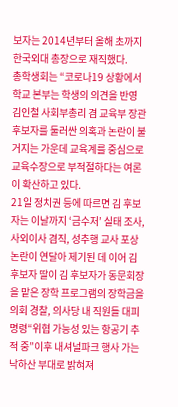보자는 2014년부터 올해 초까지 한국외대 총장으로 재직했다.
총학생회는 “코로나19 상황에서 학교 본부는 학생의 의견을 반영
김인철 사회부총리 겸 교육부 장관 후보자를 둘러싼 의혹과 논란이 불거지는 가운데 교육계를 중심으로 교육수장으로 부적절하다는 여론이 확산하고 있다.
21일 정치권 등에 따르면 김 후보자는 이날까지 ‘금수저’ 실태 조사, 사외이사 겸직, 성추행 교사 포상 논란이 연달아 제기된 데 이어 김 후보자 딸이 김 후보자가 동문회장을 맡은 장학 프로그램의 장학금을
의회 경찰, 의사당 내 직원들 대피 명령“위협 가능성 있는 항공기 추적 중”이후 내셔널파크 행사 가는 낙하산 부대로 밝혀져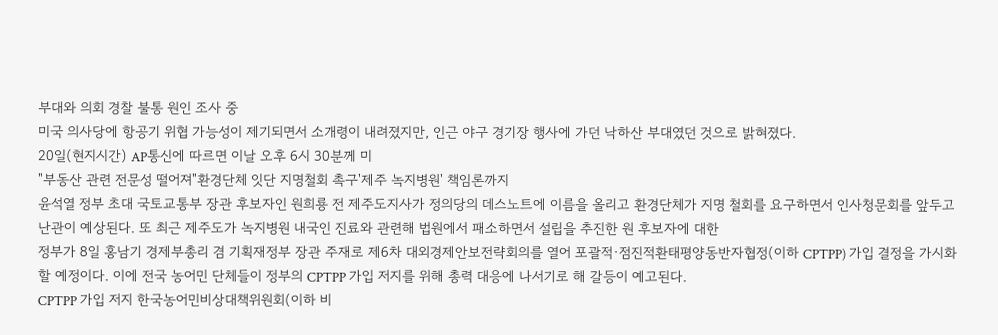부대와 의회 경찰 불통 원인 조사 중
미국 의사당에 항공기 위협 가능성이 제기되면서 소개령이 내려졌지만, 인근 야구 경기장 행사에 가던 낙하산 부대였던 것으로 밝혀졌다.
20일(현지시간) AP통신에 따르면 이날 오후 6시 30분께 미
"부동산 관련 전문성 떨어져"환경단체 잇단 지명철회 촉구'제주 녹지병원' 책임론까지
윤석열 정부 초대 국토교통부 장관 후보자인 원희룡 전 제주도지사가 정의당의 데스노트에 이름을 올리고 환경단체가 지명 철회를 요구하면서 인사청문회를 앞두고 난관이 예상된다. 또 최근 제주도가 녹지병원 내국인 진료와 관련해 법원에서 패소하면서 설립을 추진한 원 후보자에 대한
정부가 8일 홍남기 경제부총리 겸 기획재정부 장관 주재로 제6차 대외경제안보전략회의를 열어 포괄적·점진적환태평양동반자협정(이하 CPTPP) 가입 결정을 가시화할 예정이다. 이에 전국 농어민 단체들이 정부의 CPTPP 가입 저지를 위해 총력 대응에 나서기로 해 갈등이 예고된다.
CPTPP 가입 저지 한국농어민비상대책위원회(이하 비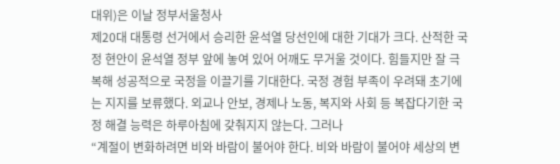대위)은 이날 정부서울청사
제20대 대통령 선거에서 승리한 윤석열 당선인에 대한 기대가 크다. 산적한 국정 현안이 윤석열 정부 앞에 놓여 있어 어깨도 무거울 것이다. 힘들지만 잘 극복해 성공적으로 국정을 이끌기를 기대한다. 국정 경험 부족이 우려돼 초기에는 지지를 보류했다. 외교나 안보, 경제나 노동, 복지와 사회 등 복잡다기한 국정 해결 능력은 하루아침에 갖춰지지 않는다. 그러나
“계절이 변화하려면 비와 바람이 불어야 한다. 비와 바람이 불어야 세상의 변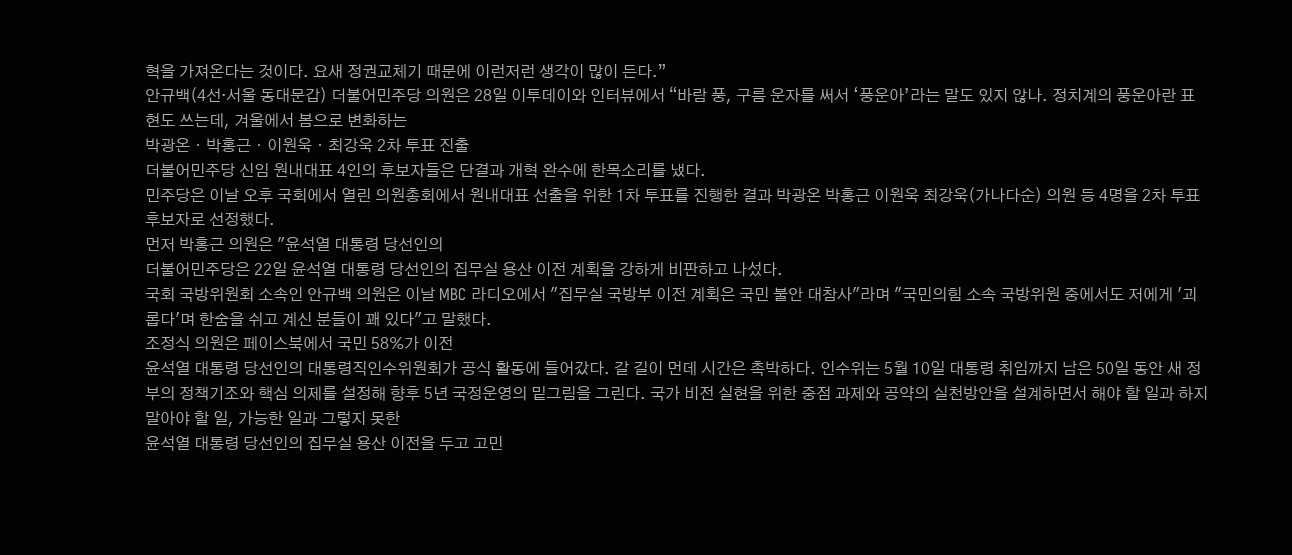혁을 가져온다는 것이다. 요새 정권교체기 때문에 이런저런 생각이 많이 든다.”
안규백(4선·서울 동대문갑) 더불어민주당 의원은 28일 이투데이와 인터뷰에서 “바람 풍, 구름 운자를 써서 ‘풍운아’라는 말도 있지 않나. 정치계의 풍운아란 표현도 쓰는데, 겨울에서 봄으로 변화하는
박광온ㆍ박홍근ㆍ이원욱ㆍ최강욱 2차 투표 진출
더불어민주당 신임 원내대표 4인의 후보자들은 단결과 개혁 완수에 한목소리를 냈다.
민주당은 이날 오후 국회에서 열린 의원총회에서 원내대표 선출을 위한 1차 투표를 진행한 결과 박광온 박홍근 이원욱 최강욱(가나다순) 의원 등 4명을 2차 투표 후보자로 선정했다.
먼저 박홍근 의원은 "윤석열 대통령 당선인의
더불어민주당은 22일 윤석열 대통령 당선인의 집무실 용산 이전 계획을 강하게 비판하고 나섰다.
국회 국방위원회 소속인 안규백 의원은 이날 MBC 라디오에서 "집무실 국방부 이전 계획은 국민 불안 대참사"라며 "국민의힘 소속 국방위원 중에서도 저에게 '괴롭다'며 한숨을 쉬고 계신 분들이 꽤 있다"고 말했다.
조정식 의원은 페이스북에서 국민 58%가 이전
윤석열 대통령 당선인의 대통령직인수위원회가 공식 활동에 들어갔다. 갈 길이 먼데 시간은 촉박하다. 인수위는 5월 10일 대통령 취임까지 남은 50일 동안 새 정부의 정책기조와 핵심 의제를 설정해 향후 5년 국정운영의 밑그림을 그린다. 국가 비전 실현을 위한 중점 과제와 공약의 실천방안을 설계하면서 해야 할 일과 하지 말아야 할 일, 가능한 일과 그렇지 못한
윤석열 대통령 당선인의 집무실 용산 이전을 두고 고민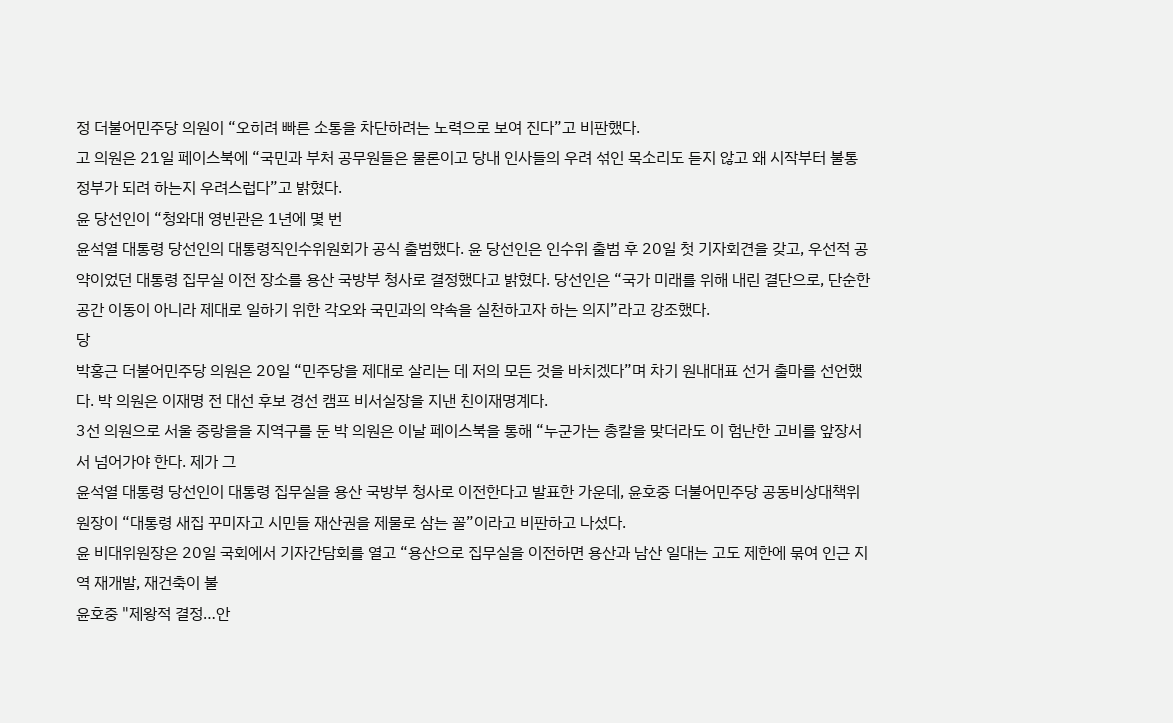정 더불어민주당 의원이 “오히려 빠른 소통을 차단하려는 노력으로 보여 진다”고 비판했다.
고 의원은 21일 페이스북에 “국민과 부처 공무원들은 물론이고 당내 인사들의 우려 섞인 목소리도 듣지 않고 왜 시작부터 불통 정부가 되려 하는지 우려스럽다”고 밝혔다.
윤 당선인이 “청와대 영빈관은 1년에 몇 번
윤석열 대통령 당선인의 대통령직인수위원회가 공식 출범했다. 윤 당선인은 인수위 출범 후 20일 첫 기자회견을 갖고, 우선적 공약이었던 대통령 집무실 이전 장소를 용산 국방부 청사로 결정했다고 밝혔다. 당선인은 “국가 미래를 위해 내린 결단으로, 단순한 공간 이동이 아니라 제대로 일하기 위한 각오와 국민과의 약속을 실천하고자 하는 의지”라고 강조했다.
당
박홍근 더불어민주당 의원은 20일 “민주당을 제대로 살리는 데 저의 모든 것을 바치겠다”며 차기 원내대표 선거 출마를 선언했다. 박 의원은 이재명 전 대선 후보 경선 캠프 비서실장을 지낸 친이재명계다.
3선 의원으로 서울 중랑을을 지역구를 둔 박 의원은 이날 페이스북을 통해 “누군가는 총칼을 맞더라도 이 험난한 고비를 앞장서서 넘어가야 한다. 제가 그
윤석열 대통령 당선인이 대통령 집무실을 용산 국방부 청사로 이전한다고 발표한 가운데, 윤호중 더불어민주당 공동비상대책위원장이 “대통령 새집 꾸미자고 시민들 재산권을 제물로 삼는 꼴”이라고 비판하고 나섰다.
윤 비대위원장은 20일 국회에서 기자간담회를 열고 “용산으로 집무실을 이전하면 용산과 남산 일대는 고도 제한에 묶여 인근 지역 재개발, 재건축이 불
윤호중 "제왕적 결정…안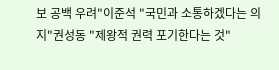보 공백 우려"이준석 "국민과 소통하겠다는 의지"권성동 "제왕적 권력 포기한다는 것"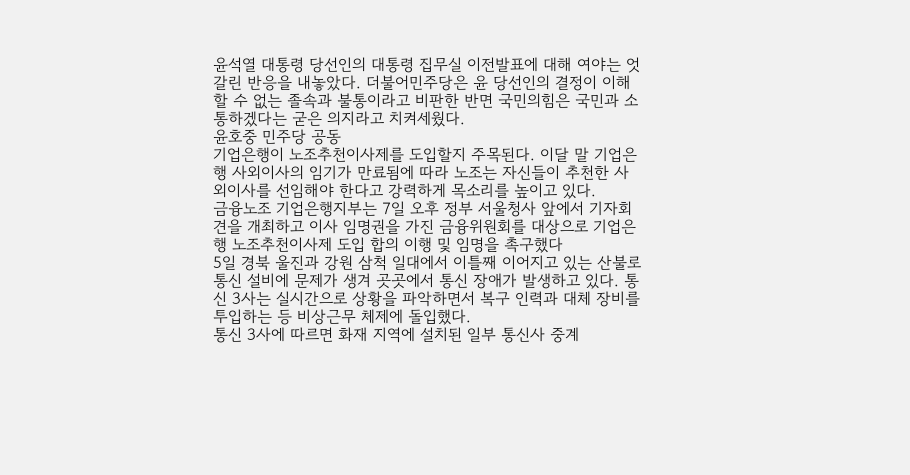윤석열 대통령 당선인의 대통령 집무실 이전발표에 대해 여야는 엇갈린 반응을 내놓았다. 더불어민주당은 윤 당선인의 결정이 이해할 수 없는 졸속과 불통이라고 비판한 반면 국민의힘은 국민과 소통하겠다는 굳은 의지라고 치켜세웠다.
윤호중 민주당 공동
기업은행이 노조추천이사제를 도입할지 주목된다. 이달 말 기업은행 사외이사의 임기가 만료됨에 따라 노조는 자신들이 추천한 사외이사를 선임해야 한다고 강력하게 목소리를 높이고 있다.
금융노조 기업은행지부는 7일 오후 정부 서울청사 앞에서 기자회견을 개최하고 이사 임명권을 가진 금융위원회를 대상으로 기업은행 노조추천이사제 도입 합의 이행 및 임명을 촉구했다
5일 경북 울진과 강원 삼척 일대에서 이틀째 이어지고 있는 산불로 통신 설비에 문제가 생겨 곳곳에서 통신 장애가 발생하고 있다. 통신 3사는 실시간으로 상황을 파악하면서 복구 인력과 대체 장비를 투입하는 등 비상근무 체제에 돌입했다.
통신 3사에 따르면 화재 지역에 설치된 일부 통신사 중계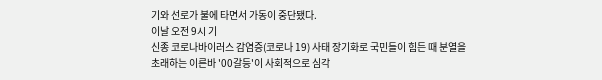기와 선로가 불에 타면서 가동이 중단됐다.
이날 오전 9시 기
신종 코로나바이러스 감염증(코로나 19) 사태 장기화로 국민들이 힘든 때 분열을 초래하는 이른바 '00갈등'이 사회적으로 심각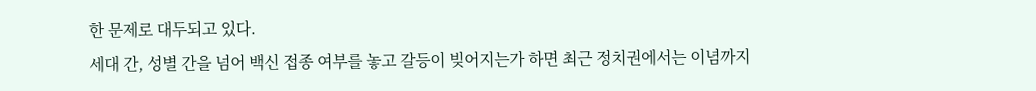한 문제로 대두되고 있다.
세대 간, 성별 간을 넘어 백신 접종 여부를 놓고 갈등이 빚어지는가 하면 최근 정치권에서는 이념까지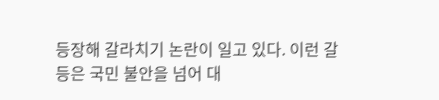등장해 갈라치기 논란이 일고 있다. 이런 갈등은 국민 불안을 넘어 대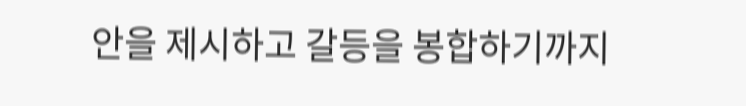안을 제시하고 갈등을 봉합하기까지